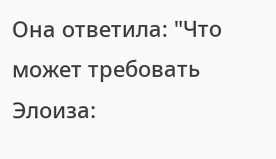Она ответила: "Что может требовать Элоиза: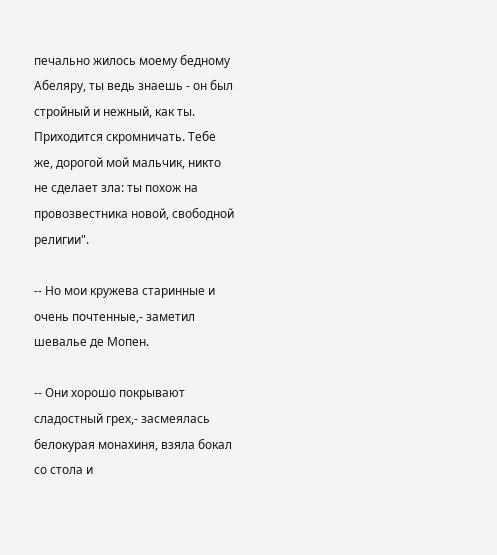печально жилось моему бедному Абеляру, ты ведь знаешь - он был стройный и нежный, как ты. Приходится скромничать. Тебе же, дорогой мой мальчик, никто не сделает зла: ты похож на провозвестника новой, свободной религии".

-- Но мои кружева старинные и очень почтенные,- заметил шевалье де Мопен.

-- Они хорошо покрывают сладостный грех,- засмеялась белокурая монахиня, взяла бокал со стола и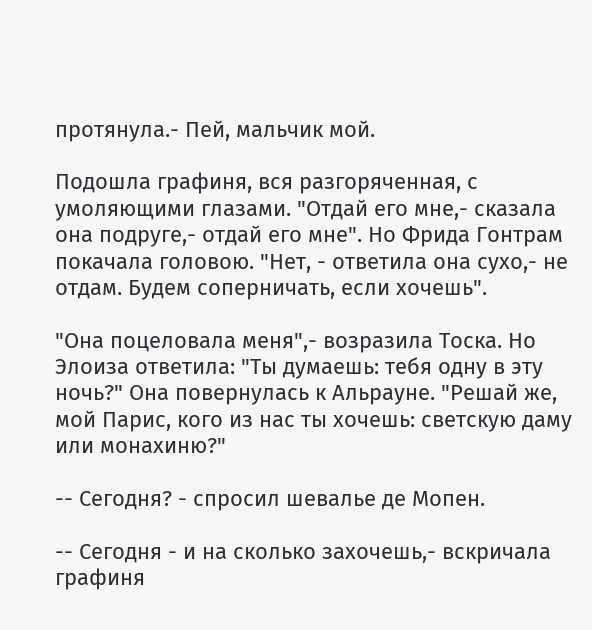протянула.- Пей, мальчик мой.

Подошла графиня, вся разгоряченная, с умоляющими глазами. "Отдай его мне,- сказала она подруге,- отдай его мне". Но Фрида Гонтрам покачала головою. "Нет, - ответила она сухо,- не отдам. Будем соперничать, если хочешь".

"Она поцеловала меня",- возразила Тоска. Но Элоиза ответила: "Ты думаешь: тебя одну в эту ночь?" Она повернулась к Альрауне. "Решай же, мой Парис, кого из нас ты хочешь: светскую даму или монахиню?"

-- Сегодня? - спросил шевалье де Мопен.

-- Сегодня - и на сколько захочешь,- вскричала графиня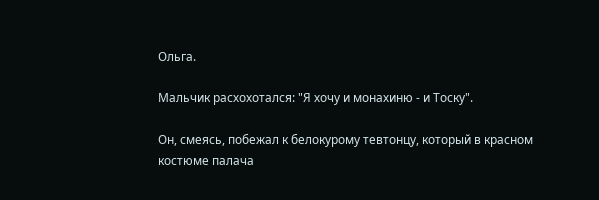Ольга.

Мальчик расхохотался: "Я хочу и монахиню - и Тоску".

Он, смеясь, побежал к белокурому тевтонцу, который в красном костюме палача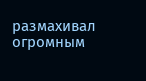размахивал огромным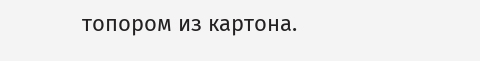топором из картона.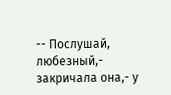-- Послушай, любезный,- закричала она,- у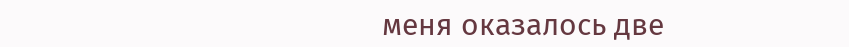меня оказалось две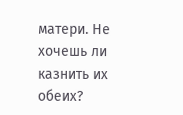матери. Не хочешь ли казнить их обеих?